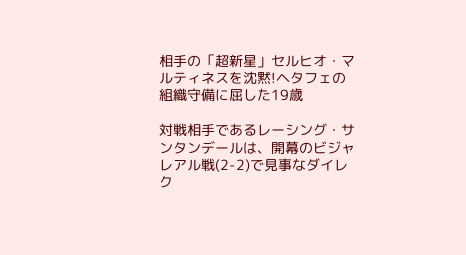相手の「超新星」セルヒオ・マルティネスを沈黙!ヘタフェの組織守備に屈した19歳

対戦相手であるレーシング・サンタンデールは、開幕のビジャレアル戦(2-2)で見事なダイレク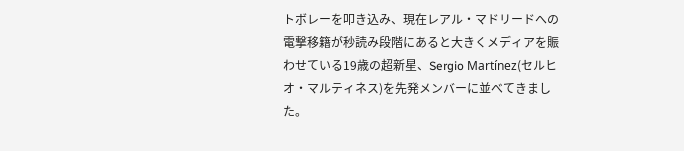トボレーを叩き込み、現在レアル・マドリードへの電撃移籍が秒読み段階にあると大きくメディアを賑わせている19歳の超新星、Sergio Martínez(セルヒオ・マルティネス)を先発メンバーに並べてきました。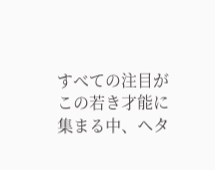すべての注目がこの若き才能に集まる中、ヘタ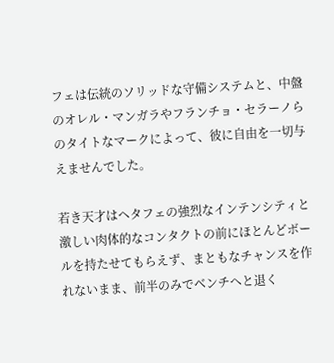フェは伝統のソリッドな守備システムと、中盤のオレル・マンガラやフランチョ・セラーノらのタイトなマークによって、彼に自由を一切与えませんでした。

若き天才はヘタフェの強烈なインテンシティと激しい肉体的なコンタクトの前にほとんどボールを持たせてもらえず、まともなチャンスを作れないまま、前半のみでベンチへと退く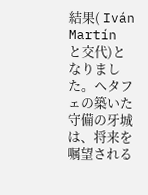結果( Iván Martín と交代)となりました。ヘタフェの築いた守備の牙城は、将来を嘱望される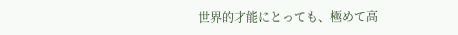世界的才能にとっても、極めて高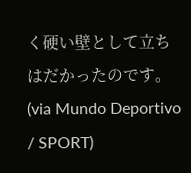く硬い壁として立ちはだかったのです。(via Mundo Deportivo / SPORT)